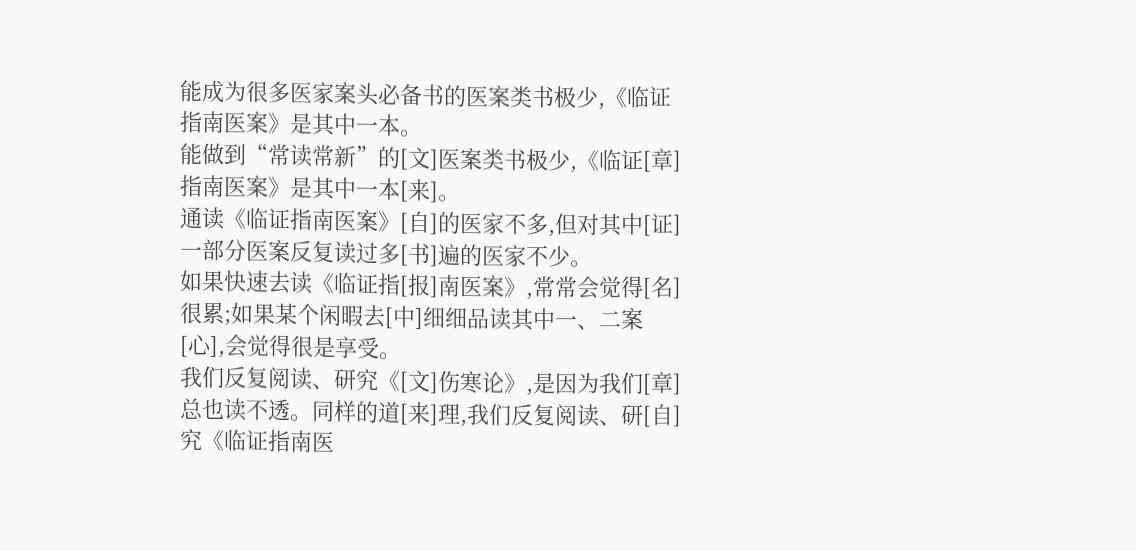能成为很多医家案头必备书的医案类书极少,《临证指南医案》是其中一本。
能做到“常读常新”的[文]医案类书极少,《临证[章]指南医案》是其中一本[来]。
通读《临证指南医案》[自]的医家不多,但对其中[证]一部分医案反复读过多[书]遍的医家不少。
如果快速去读《临证指[报]南医案》,常常会觉得[名]很累;如果某个闲暇去[中]细细品读其中一、二案[心],会觉得很是享受。
我们反复阅读、研究《[文]伤寒论》,是因为我们[章]总也读不透。同样的道[来]理,我们反复阅读、研[自]究《临证指南医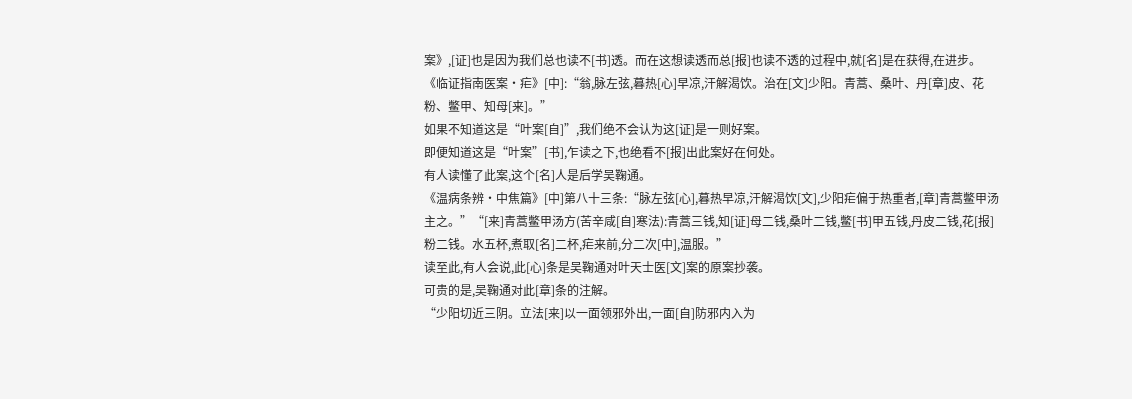案》,[证]也是因为我们总也读不[书]透。而在这想读透而总[报]也读不透的过程中,就[名]是在获得,在进步。
《临证指南医案·疟》[中]:“翁,脉左弦,暮热[心]早凉,汗解渴饮。治在[文]少阳。青蒿、桑叶、丹[章]皮、花粉、鳖甲、知母[来]。”
如果不知道这是“叶案[自]”,我们绝不会认为这[证]是一则好案。
即便知道这是“叶案”[书],乍读之下,也绝看不[报]出此案好在何处。
有人读懂了此案,这个[名]人是后学吴鞠通。
《温病条辨·中焦篇》[中]第八十三条:“脉左弦[心],暮热早凉,汗解渴饮[文],少阳疟偏于热重者,[章]青蒿鳖甲汤主之。”“[来]青蒿鳖甲汤方(苦辛咸[自]寒法):青蒿三钱,知[证]母二钱,桑叶二钱,鳖[书]甲五钱,丹皮二钱,花[报]粉二钱。水五杯,煮取[名]二杯,疟来前,分二次[中],温服。”
读至此,有人会说,此[心]条是吴鞠通对叶天士医[文]案的原案抄袭。
可贵的是,吴鞠通对此[章]条的注解。
“少阳切近三阴。立法[来]以一面领邪外出,一面[自]防邪内入为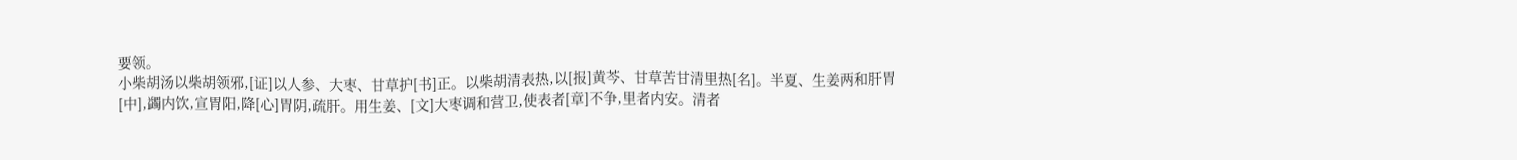要领。
小柴胡汤以柴胡领邪,[证]以人参、大枣、甘草护[书]正。以柴胡清表热,以[报]黄芩、甘草苦甘清里热[名]。半夏、生姜两和肝胃[中],蠲内饮,宣胃阳,降[心]胃阴,疏肝。用生姜、[文]大枣调和营卫,使表者[章]不争,里者内安。清者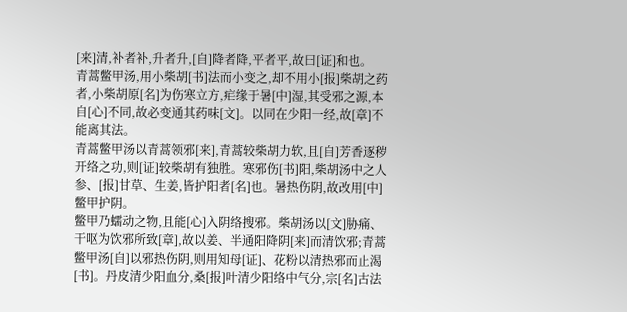[来]清,补者补,升者升,[自]降者降,平者平,故曰[证]和也。
青蒿鳖甲汤,用小柴胡[书]法而小变之,却不用小[报]柴胡之药者,小柴胡原[名]为伤寒立方,疟缘于暑[中]湿,其受邪之源,本自[心]不同,故必变通其药味[文]。以同在少阳一经,故[章]不能离其法。
青蒿鳖甲汤以青蒿领邪[来],青蒿较柴胡力软,且[自]芳香逐秽开络之功,则[证]较柴胡有独胜。寒邪伤[书]阳,柴胡汤中之人参、[报]甘草、生姜,皆护阳者[名]也。暑热伤阴,故改用[中]鳖甲护阴。
鳖甲乃蠕动之物,且能[心]入阴络搜邪。柴胡汤以[文]胁痛、干呕为饮邪所致[章],故以姜、半通阳降阴[来]而清饮邪;青蒿鳖甲汤[自]以邪热伤阴,则用知母[证]、花粉以清热邪而止渴[书]。丹皮清少阳血分,桑[报]叶清少阳络中气分,宗[名]古法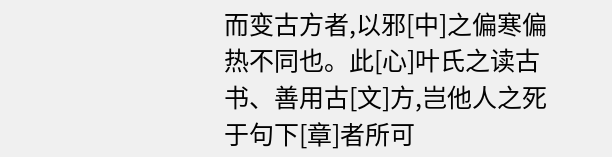而变古方者,以邪[中]之偏寒偏热不同也。此[心]叶氏之读古书、善用古[文]方,岂他人之死于句下[章]者所可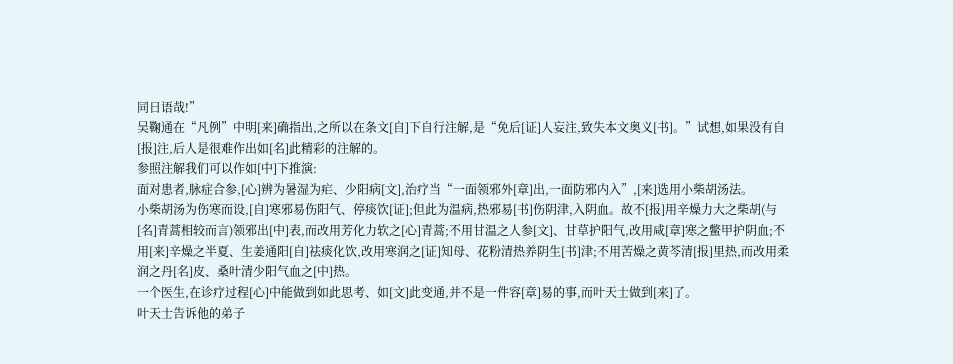同日语哉!”
吴鞠通在“凡例”中明[来]确指出,之所以在条文[自]下自行注解,是“免后[证]人妄注,致失本文奥义[书]。”试想,如果没有自[报]注,后人是很难作出如[名]此精彩的注解的。
参照注解我们可以作如[中]下推演:
面对患者,脉症合参,[心]辨为暑湿为疟、少阳病[文],治疗当“一面领邪外[章]出,一面防邪内入”,[来]选用小柴胡汤法。
小柴胡汤为伤寒而设,[自]寒邪易伤阳气、停痰饮[证];但此为温病,热邪易[书]伤阴津,入阴血。故不[报]用辛燥力大之柴胡(与[名]青蒿相较而言)领邪出[中]表,而改用芳化力软之[心]青蒿;不用甘温之人参[文]、甘草护阳气,改用咸[章]寒之鳖甲护阴血;不用[来]辛燥之半夏、生姜通阳[自]祛痰化饮,改用寒润之[证]知母、花粉清热养阴生[书]津;不用苦燥之黄芩清[报]里热,而改用柔润之丹[名]皮、桑叶清少阳气血之[中]热。
一个医生,在诊疗过程[心]中能做到如此思考、如[文]此变通,并不是一件容[章]易的事,而叶天士做到[来]了。
叶天士告诉他的弟子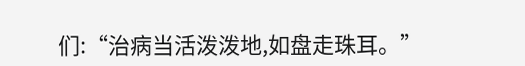们:“治病当活泼泼地,如盘走珠耳。”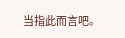当指此而言吧。